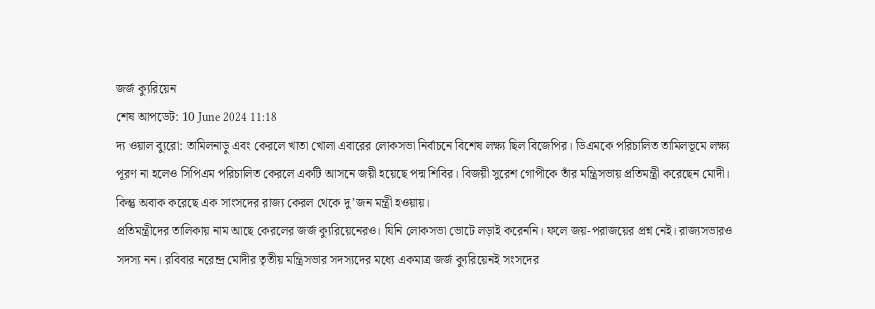জর্জ ক্যুরিয়েন
শেষ আপডেট: 10 June 2024 11:18
দ্য ওয়াল ব্যুরো: তামিলনাড়ু এবং কেরলে খাতা খোলা এবারের লোকসভা নির্বাচনে বিশেষ লক্ষ্য ছিল বিজেপির। ডিএমকে পরিচালিত তামিলভূমে লক্ষ্য পূরণ না হলেও সিপিএম পরিচালিত কেরলে একটি আসনে জয়ী হয়েছে পদ্ম শিবির। বিজয়ী সুরেশ গোপীকে তাঁর মন্ত্রিসভায় প্রতিমন্ত্রী করেছেন মোদী। কিন্তু অবাক করেছে এক সাংসদের রাজ্য কেরল থেকে দু’জন মন্ত্রী হওয়ায়।
প্রতিমন্ত্রীদের তালিকায় নাম আছে কেরলের জর্জ ক্যুরিয়েনেরও। যিনি লোকসভা ভোটে লড়াই করেননি। ফলে জয়-পরাজয়ের প্রশ্ন নেই। রাজ্যসভারও সদস্য নন। রবিবার নরেন্দ্র মোদীর তৃতীয় মন্ত্রিসভার সদস্যদের মধ্যে একমাত্র জর্জ ক্যুরিয়েনই সংসদের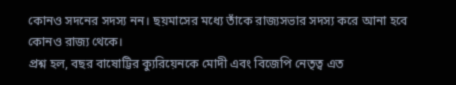কোনও সদনের সদস্য নন। ছয়মাসের মধ্যে তাঁকে রাজ্যসভার সদস্য করে আনা হবে কোনও রাজ্য থেকে।
প্রশ্ন হল, বছর বাষোট্টির ক্যুরিয়েনকে মোদী এবং বিজেপি নেতৃত্ব এত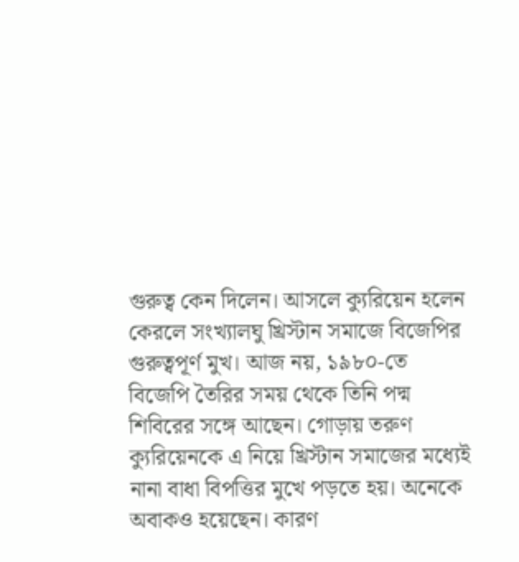গুরুত্ব কেন দিলেন। আসলে ক্যুরিয়েন হলেন কেরলে সংখ্যালঘু খ্রিস্টান সমাজে বিজেপির গুরুত্বপূর্ণ মুখ। আজ নয়, ১৯৮০-তে বিজেপি তৈরির সময় থেকে তিনি পদ্ম শিবিরের সঙ্গে আছেন। গোড়ায় তরুণ ক্যুরিয়েনকে এ নিয়ে খ্রিস্টান সমাজের মধ্যেই নানা বাধা বিপত্তির মুখে পড়তে হয়। অনেকে অবাকও হয়েছেন। কারণ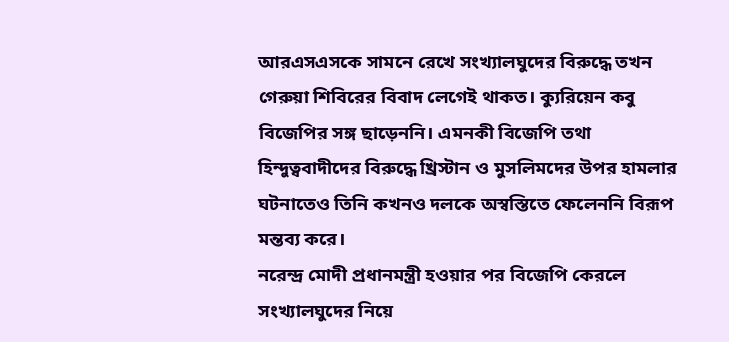আরএসএসকে সামনে রেখে সংখ্যালঘুদের বিরুদ্ধে তখন গেরুয়া শিবিরের বিবাদ লেগেই থাকত। ক্যুরিয়েন কবু বিজেপির সঙ্গ ছাড়েননি। এমনকী বিজেপি তথা হিন্দুত্ববাদীদের বিরুদ্ধে খ্রিস্টান ও মুসলিমদের উপর হামলার ঘটনাতেও তিনি কখনও দলকে অস্বস্তিতে ফেলেননি বিরূপ মন্তব্য করে।
নরেন্দ্র মোদী প্রধানমন্ত্রী হওয়ার পর বিজেপি কেরলে সংখ্যালঘুদের নিয়ে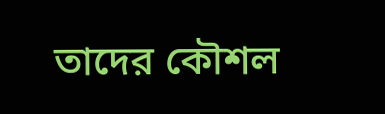তাদের কৌশল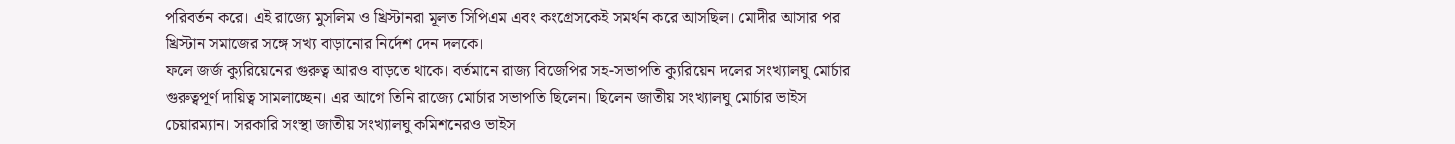পরিবর্তন করে। এই রাজ্যে মুসলিম ও খ্রিস্টানরা মূলত সিপিএম এবং কংগ্রেসকেই সমর্থন করে আসছিল। মোদীর আসার পর খ্রিস্টান সমাজের সঙ্গে সখ্য বাড়ানোর নির্দেশ দেন দলকে।
ফলে জর্জ ক্যুরিয়েনের গুরুত্ব আরও বাড়তে থাকে। বর্তমানে রাজ্য বিজেপির সহ-সভাপতি ক্যুরিয়েন দলের সংখ্যালঘু মোর্চার গুরুত্বপূর্ণ দায়িত্ব সামলাচ্ছেন। এর আগে তিনি রাজ্যে মোর্চার সভাপতি ছিলেন। ছিলেন জাতীয় সংখ্যালঘু মোর্চার ভাইস চেয়ারম্যান। সরকারি সংস্থা জাতীয় সংখ্যালঘু কমিশনেরও ভাইস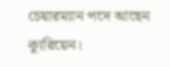চেয়ারম্যান পদে আছেন ক্যুরিয়েন।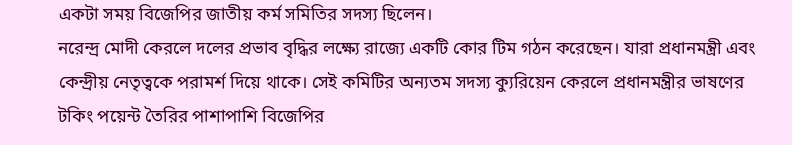একটা সময় বিজেপির জাতীয় কর্ম সমিতির সদস্য ছিলেন।
নরেন্দ্র মোদী কেরলে দলের প্রভাব বৃদ্ধির লক্ষ্যে রাজ্যে একটি কোর টিম গঠন করেছেন। যারা প্রধানমন্ত্রী এবং কেন্দ্রীয় নেতৃত্বকে পরামর্শ দিয়ে থাকে। সেই কমিটির অন্যতম সদস্য ক্যুরিয়েন কেরলে প্রধানমন্ত্রীর ভাষণের টকিং পয়েন্ট তৈরির পাশাপাশি বিজেপির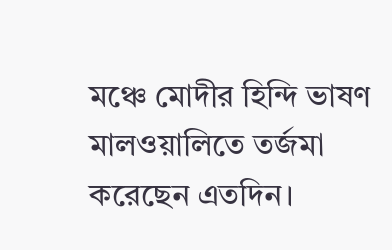মঞ্চে মোদীর হিন্দি ভাষণ মালওয়ালিতে তর্জমা করেছেন এতদিন।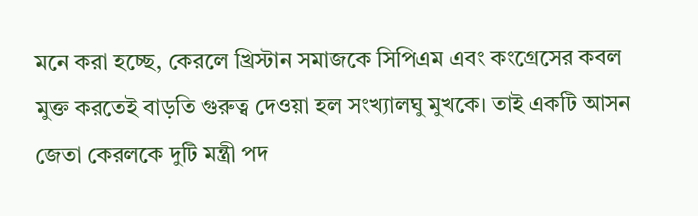মনে করা হচ্ছে, কেরলে খ্রিস্টান সমাজকে সিপিএম এবং কংগ্রেসের কবল মুক্ত করতেই বাড়তি গুরুত্ব দেওয়া হল সংখ্যালঘু মুখকে। তাই একটি আসন জেতা কেরলকে দুটি মন্ত্রী পদ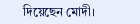দিয়েছেন মোদী।